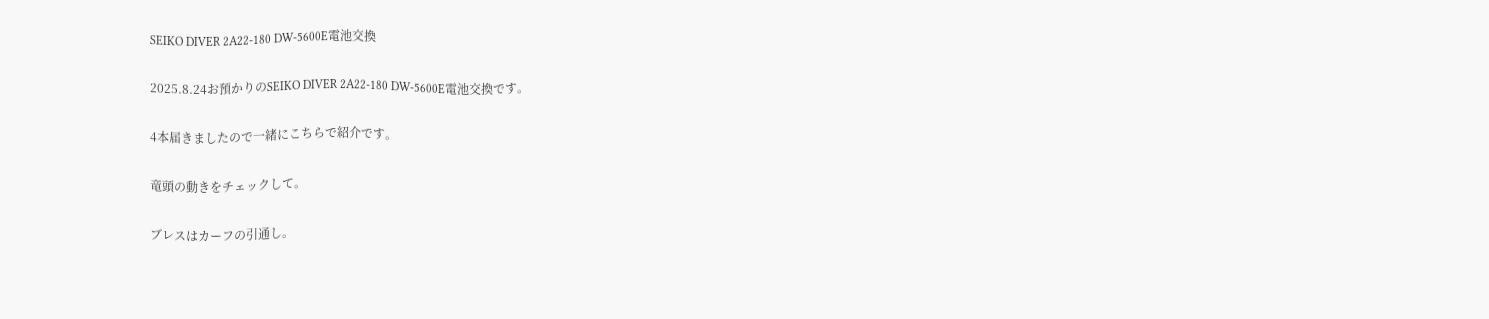SEIKO DIVER 2A22-180 DW-5600E電池交換

2025.8.24お預かりのSEIKO DIVER 2A22-180 DW-5600E電池交換です。

4本届きましたので一緒にこちらで紹介です。

竜頭の動きをチェックして。

ブレスはカーフの引通し。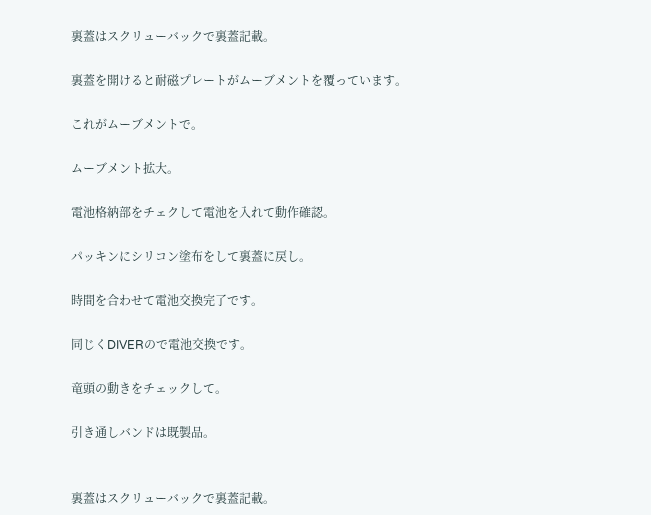裏蓋はスクリューバックで裏蓋記載。

裏蓋を開けると耐磁プレートがムーブメントを覆っています。

これがムーブメントで。

ムーブメント拡大。

電池格納部をチェクして電池を入れて動作確認。

パッキンにシリコン塗布をして裏蓋に戻し。

時間を合わせて電池交換完了です。

同じくDIVERので電池交換です。

竜頭の動きをチェックして。

引き通しバンドは既製品。


裏蓋はスクリューバックで裏蓋記載。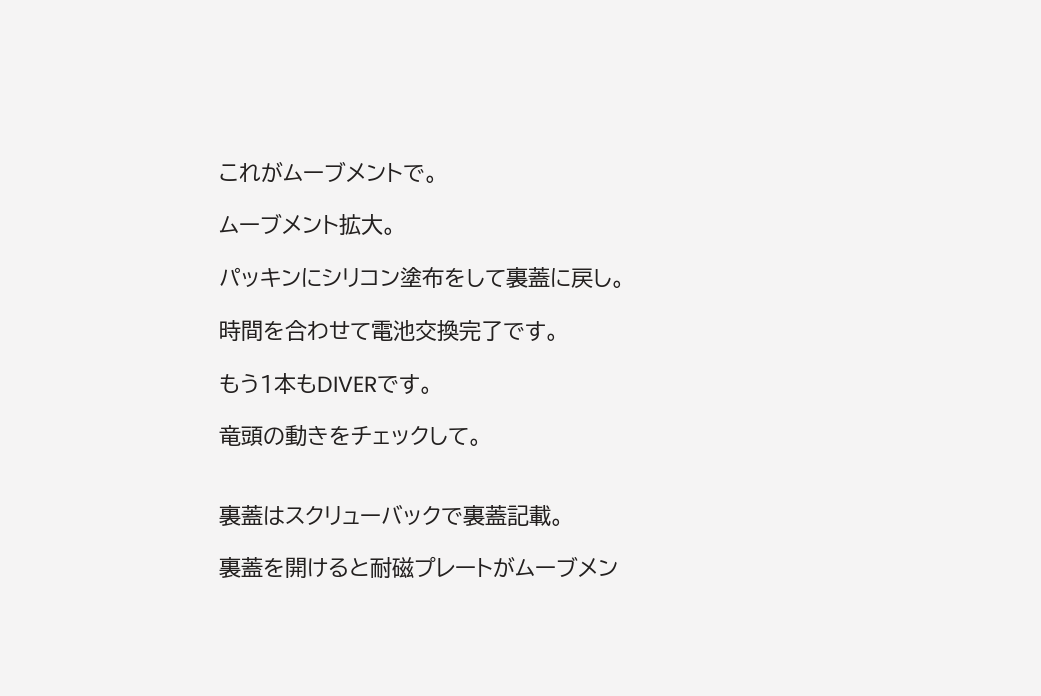これがムーブメントで。

ムーブメント拡大。

パッキンにシリコン塗布をして裏蓋に戻し。

時間を合わせて電池交換完了です。

もう1本もDIVERです。

竜頭の動きをチェックして。


裏蓋はスクリューバックで裏蓋記載。

裏蓋を開けると耐磁プレートがムーブメン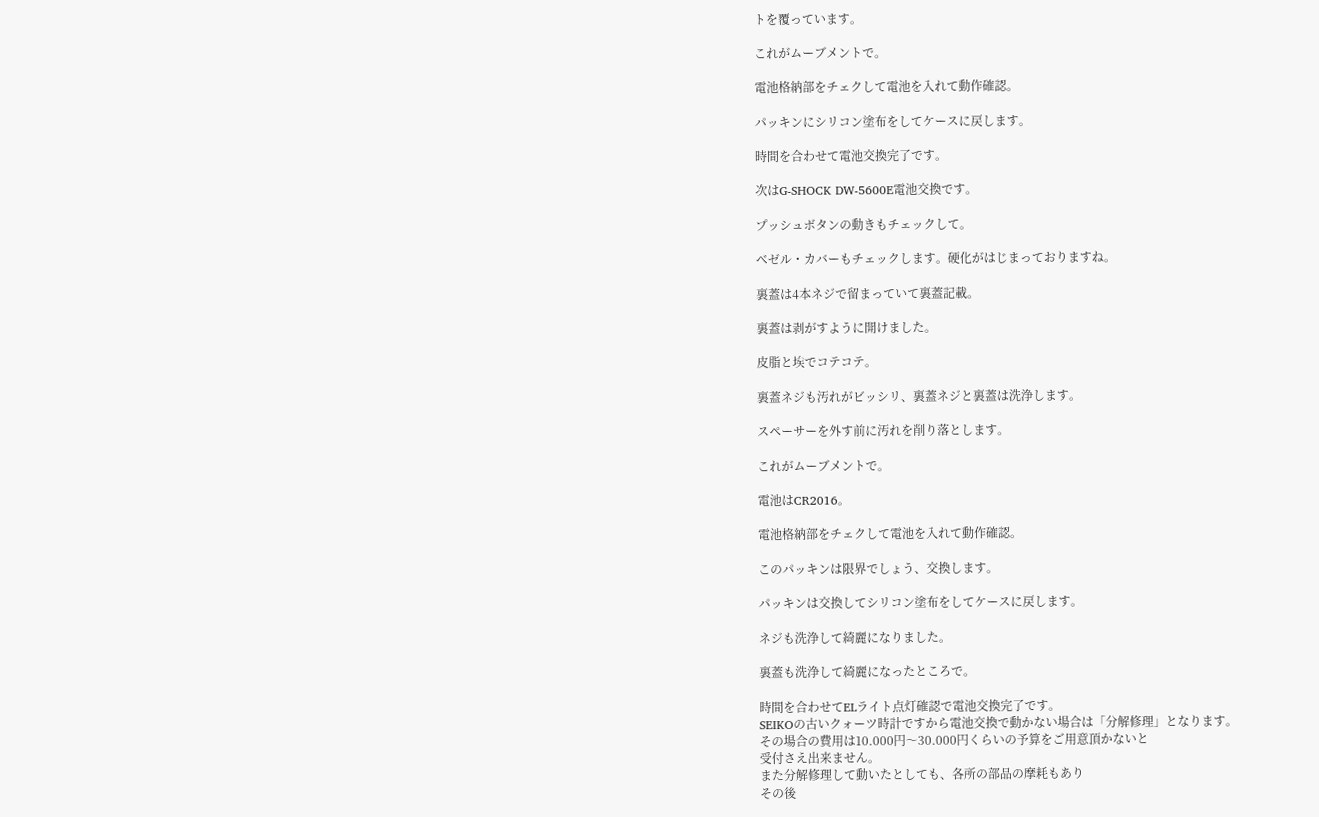トを覆っています。

これがムーブメントで。

電池格納部をチェクして電池を入れて動作確認。

パッキンにシリコン塗布をしてケースに戻します。

時間を合わせて電池交換完了です。

次はG-SHOCK DW-5600E電池交換です。

プッシュボタンの動きもチェックして。

ベゼル・カバーもチェックします。硬化がはじまっておりますね。

裏蓋は4本ネジで留まっていて裏蓋記載。

裏蓋は剥がすように開けました。

皮脂と埃でコテコテ。

裏蓋ネジも汚れがビッシリ、裏蓋ネジと裏蓋は洗浄します。

スペーサーを外す前に汚れを削り落とします。

これがムーブメントで。

電池はCR2016。

電池格納部をチェクして電池を入れて動作確認。

このパッキンは限界でしょう、交換します。

パッキンは交換してシリコン塗布をしてケースに戻します。

ネジも洗浄して綺麗になりました。

裏蓋も洗浄して綺麗になったところで。

時間を合わせてELライト点灯確認で電池交換完了です。
SEIKOの古いクォーツ時計ですから電池交換で動かない場合は「分解修理」となります。
その場合の費用は10.000円〜30.000円くらいの予算をご用意頂かないと
受付さえ出来ません。
また分解修理して動いたとしても、各所の部品の摩耗もあり
その後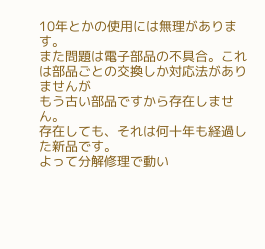10年とかの使用には無理があります。
また問題は電子部品の不具合。これは部品ごとの交換しか対応法がありませんが
もう古い部品ですから存在しません。
存在しても、それは何十年も経過した新品です。
よって分解修理で動い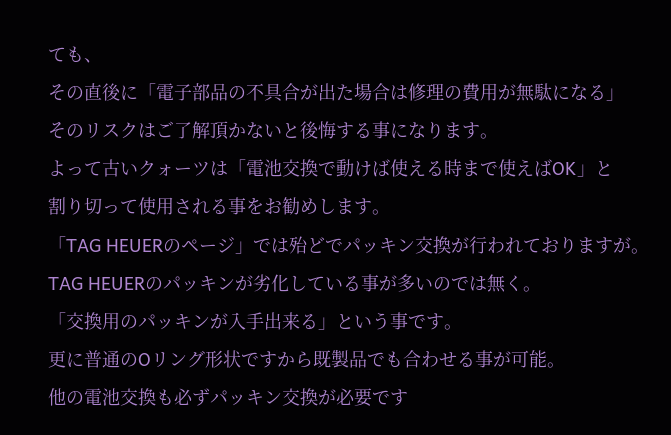ても、
その直後に「電子部品の不具合が出た場合は修理の費用が無駄になる」
そのリスクはご了解頂かないと後悔する事になります。
よって古いクォーツは「電池交換で動けば使える時まで使えばOK」と
割り切って使用される事をお勧めします。
「TAG HEUERのページ」では殆どでパッキン交換が行われておりますが。
TAG HEUERのパッキンが劣化している事が多いのでは無く。
「交換用のパッキンが入手出来る」という事です。
更に普通のOリング形状ですから既製品でも合わせる事が可能。
他の電池交換も必ずパッキン交換が必要です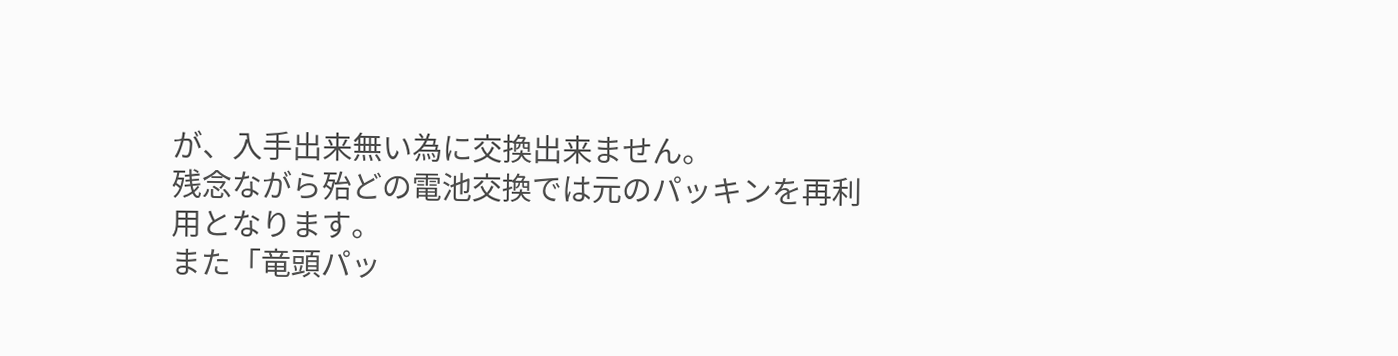が、入手出来無い為に交換出来ません。
残念ながら殆どの電池交換では元のパッキンを再利用となります。
また「竜頭パッ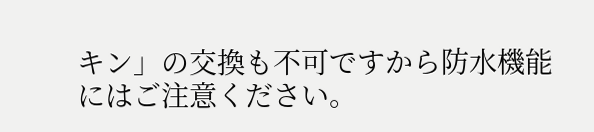キン」の交換も不可ですから防水機能にはご注意ください。